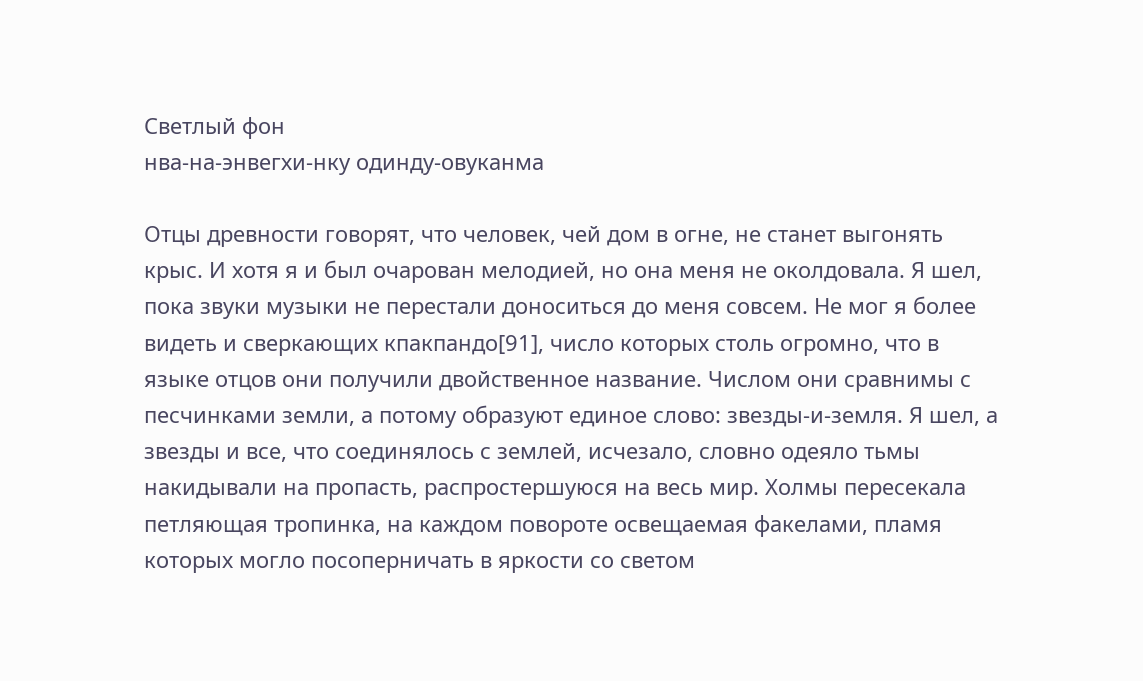Светлый фон
нва-на-энвегхи-нку одинду-овуканма

Отцы древности говорят, что человек, чей дом в огне, не станет выгонять крыс. И хотя я и был очарован мелодией, но она меня не околдовала. Я шел, пока звуки музыки не перестали доноситься до меня совсем. Не мог я более видеть и сверкающих кпакпандо[91], число которых столь огромно, что в языке отцов они получили двойственное название. Числом они сравнимы с песчинками земли, а потому образуют единое слово: звезды-и-земля. Я шел, а звезды и все, что соединялось с землей, исчезало, словно одеяло тьмы накидывали на пропасть, распростершуюся на весь мир. Холмы пересекала петляющая тропинка, на каждом повороте освещаемая факелами, пламя которых могло посоперничать в яркости со светом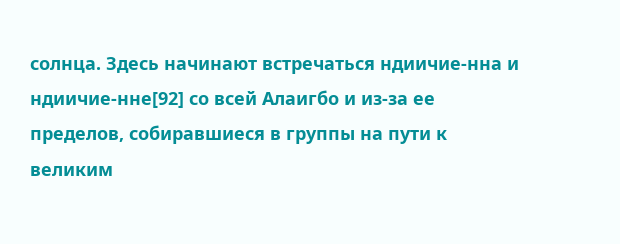солнца. Здесь начинают встречаться ндиичие-нна и ндиичие-нне[92] со всей Алаигбо и из-за ее пределов, собиравшиеся в группы на пути к великим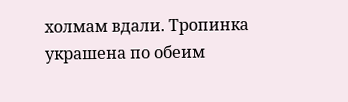холмам вдали. Тропинка украшена по обеим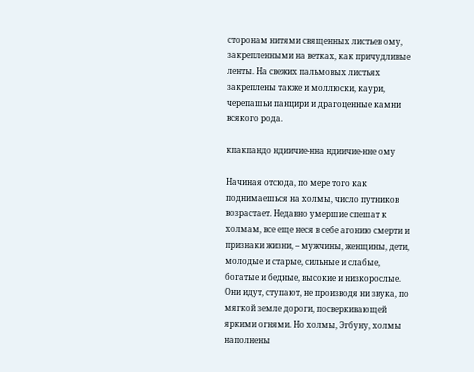сторонам нитями священных листьев ому, закрепленными на ветках, как причудливые ленты. На свежих пальмовых листьях закреплены также и моллюски, каури, черепашьи панцири и драгоценные камни всякого рода.

кпакпандо ндиичие-нна ндиичие-нне ому

Начиная отсюда, по мере того как поднимаешься на холмы, число путников возрастает. Недавно умершие спешат к холмам, все еще неся в себе агонию смерти и признаки жизни, – мужчины, женщины, дети, молодые и старые, сильные и слабые, богатые и бедные, высокие и низкорослые. Они идут, ступают, не производя ни звука, по мягкой земле дороги, посверкивающей яркими огнями. Но холмы, Эгбуну, холмы наполнены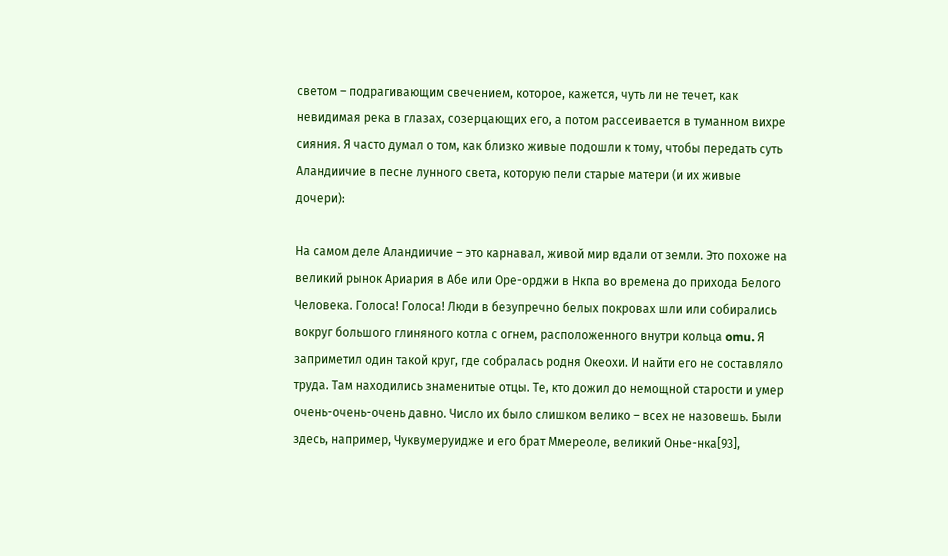светом – подрагивающим свечением, которое, кажется, чуть ли не течет, как невидимая река в глазах, созерцающих его, а потом рассеивается в туманном вихре сияния. Я часто думал о том, как близко живые подошли к тому, чтобы передать суть Аландиичие в песне лунного света, которую пели старые матери (и их живые дочери):

На самом деле Аландиичие – это карнавал, живой мир вдали от земли. Это похоже на великий рынок Ариария в Абе или Оре-орджи в Нкпа во времена до прихода Белого Человека. Голоса! Голоса! Люди в безупречно белых покровах шли или собирались вокруг большого глиняного котла с огнем, расположенного внутри кольца omu. Я заприметил один такой круг, где собралась родня Океохи. И найти его не составляло труда. Там находились знаменитые отцы. Те, кто дожил до немощной старости и умер очень-очень-очень давно. Число их было слишком велико – всех не назовешь. Были здесь, например, Чуквумеруидже и его брат Ммереоле, великий Онье-нка[93],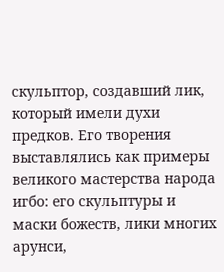скульптор, создавший лик, который имели духи предков. Его творения выставлялись как примеры великого мастерства народа игбо: его скульптуры и маски божеств, лики многих арунси,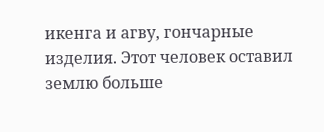икенга и агву, гончарные изделия. Этот человек оставил землю больше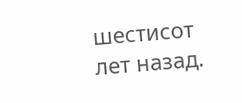шестисот лет назад.